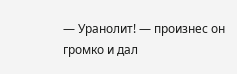— Уранолит! — произнес он громко и дал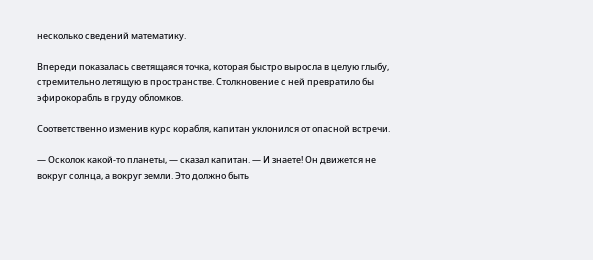несколько сведений математику.

Впереди показалась светящаяся точка, которая быстро выросла в целую глыбу, стремительно летящую в пространстве. Столкновение с ней превратило бы эфирокорабль в груду обломков.

Соответственно изменив курс корабля, капитан уклонился от опасной встречи.

— Осколок какой-то планеты, — сказал капитан. — И знаете! Он движется не вокруг солнца, а вокруг земли. Это должно быть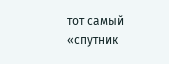тот самый «спутник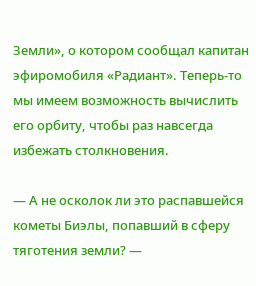Земли», о котором сообщал капитан эфиромобиля «Радиант». Теперь-то мы имеем возможность вычислить его орбиту, чтобы раз навсегда избежать столкновения.

— А не осколок ли это распавшейся кометы Биэлы, попавший в сферу тяготения земли? —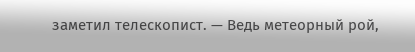заметил телескопист. — Ведь метеорный рой,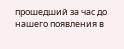прошедший за час до нашего появления в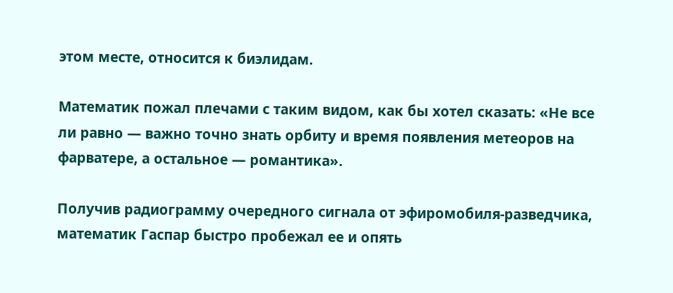этом месте, относится к биэлидам.

Математик пожал плечами с таким видом, как бы хотел сказать: «Не все ли равно — важно точно знать орбиту и время появления метеоров на фарватере, а остальное — романтика».

Получив радиограмму очередного сигнала от эфиромобиля-разведчика, математик Гаспар быстро пробежал ее и опять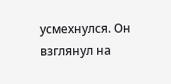усмехнулся. Он взглянул на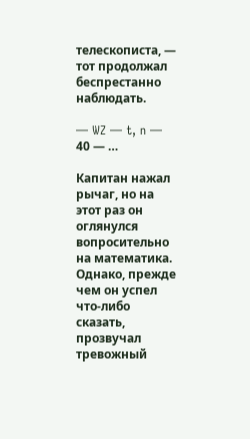телескописта, — тот продолжал беспрестанно наблюдать.

— WZ — t, n — 40 — …

Капитан нажал рычаг, но на этот раз он оглянулся вопросительно на математика. Однако, прежде чем он успел что-либо сказать, прозвучал тревожный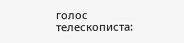голос телескописта: